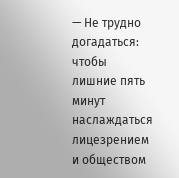— Не трудно догадаться: чтобы лишние пять минут наслаждаться лицезрением и обществом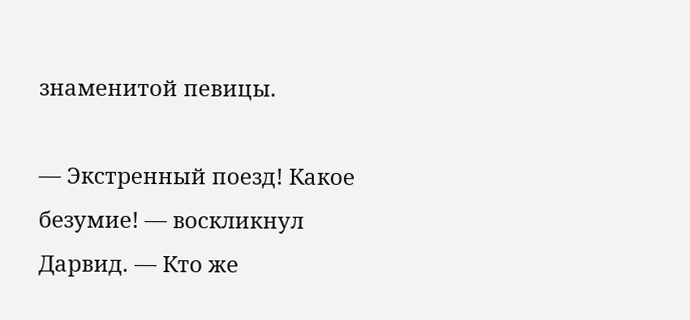знаменитой певицы.

— Экстренный поезд! Какое безумие! — воскликнул Дарвид. — Кто же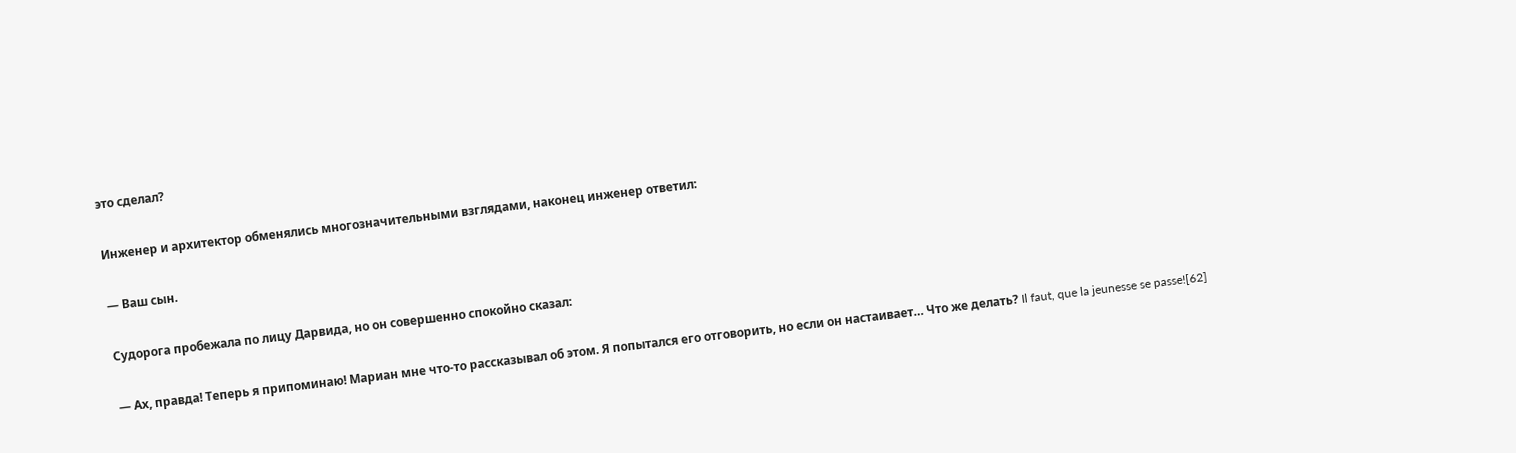это сделал?

Инженер и архитектор обменялись многозначительными взглядами, наконец инженер ответил:

— Ваш сын.

Судорога пробежала по лицу Дарвида, но он совершенно спокойно сказал:

— Ах, правда! Теперь я припоминаю! Мариан мне что-то рассказывал об этом. Я попытался его отговорить, но если он настаивает… Что же делать? Il faut, que la jeunesse se passe![62]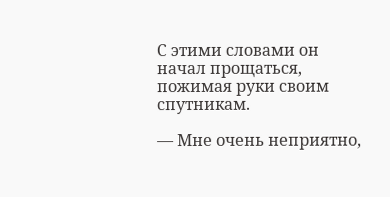С этими словами он начал прощаться, пожимая руки своим спутникам.

— Мне очень неприятно,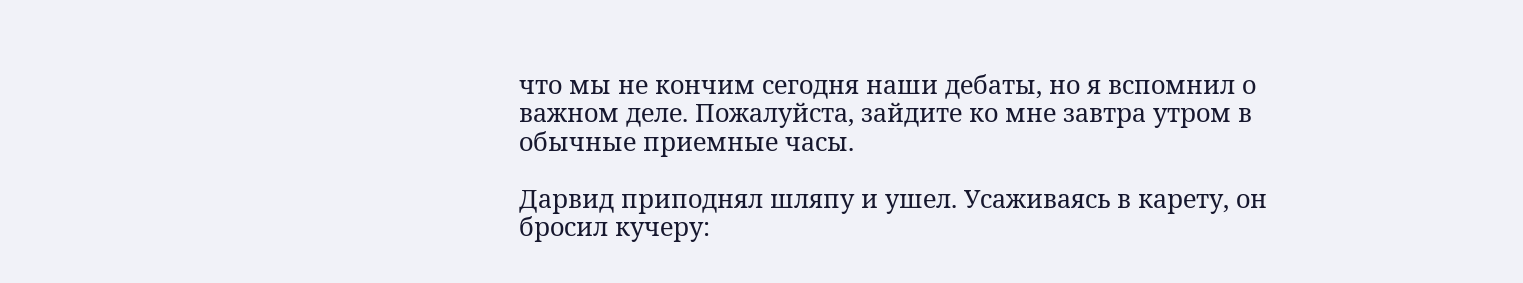что мы не кончим сегодня наши дебаты, но я вспомнил о важном деле. Пожалуйста, зайдите ко мне завтра утром в обычные приемные часы.

Дарвид приподнял шляпу и ушел. Усаживаясь в карету, он бросил кучеру: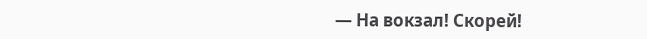— На вокзал! Скорей!